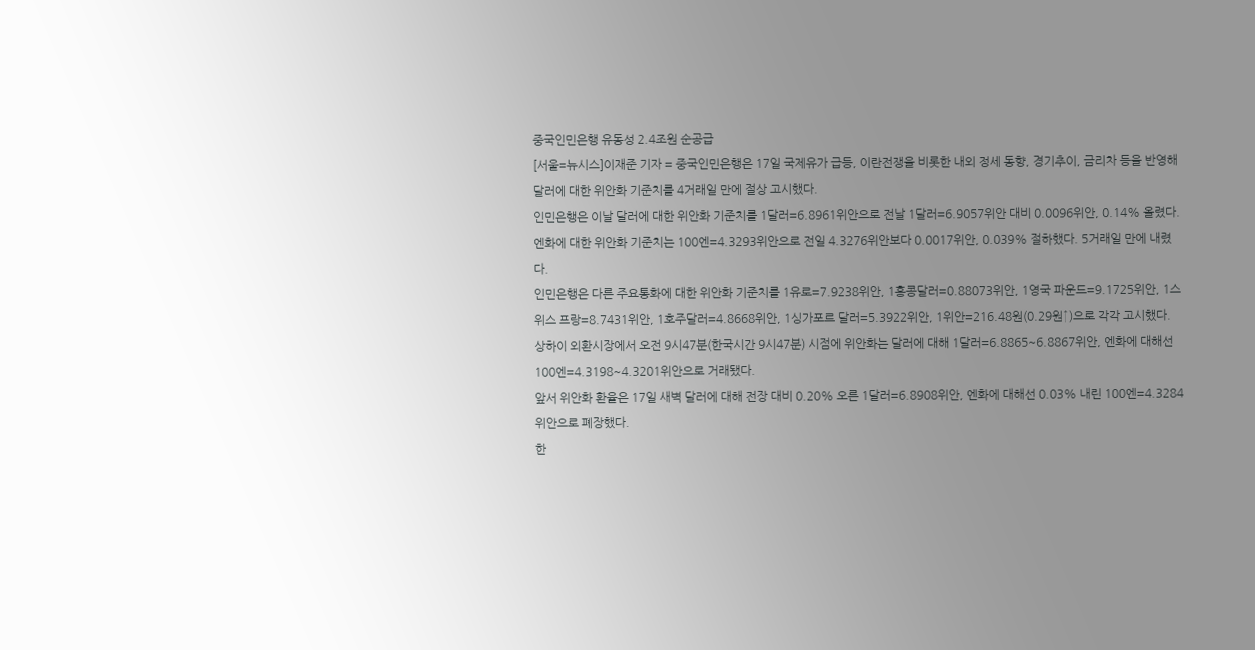중국인민은행 유동성 2.4조원 순공급
[서울=뉴시스]이재준 기자 = 중국인민은행은 17일 국제유가 급등, 이란전쟁을 비롯한 내외 정세 동향, 경기추이, 금리차 등을 반영해 달러에 대한 위안화 기준치를 4거래일 만에 절상 고시했다.
인민은행은 이날 달러에 대한 위안화 기준치를 1달러=6.8961위안으로 전날 1달러=6.9057위안 대비 0.0096위안, 0.14% 올렸다.
엔화에 대한 위안화 기준치는 100엔=4.3293위안으로 전일 4.3276위안보다 0.0017위안, 0.039% 절하했다. 5거래일 만에 내렸다.
인민은행은 다른 주요통화에 대한 위안화 기준치를 1유로=7.9238위안, 1홍콩달러=0.88073위안, 1영국 파운드=9.1725위안, 1스위스 프랑=8.7431위안, 1호주달러=4.8668위안, 1싱가포르 달러=5.3922위안, 1위안=216.48원(0.29원↑)으로 각각 고시했다.
상하이 외환시장에서 오전 9시47분(한국시간 9시47분) 시점에 위안화는 달러에 대해 1달러=6.8865~6.8867위안, 엔화에 대해선 100엔=4.3198~4.3201위안으로 거래됐다.
앞서 위안화 환율은 17일 새벽 달러에 대해 전장 대비 0.20% 오른 1달러=6.8908위안, 엔화에 대해선 0.03% 내린 100엔=4.3284위안으로 폐장했다.
한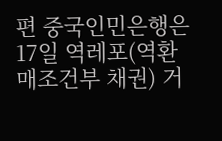편 중국인민은행은 17일 역레포(역환매조건부 채권) 거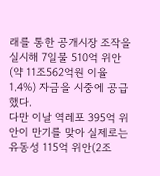래를 통한 공개시장 조작을 실시해 7일물 510억 위안(약 11조562억원 이율 1.4%) 자금을 시중에 공급했다.
다만 이날 역레포 395억 위안이 만기를 맞아 실제로는 유동성 115억 위안(2조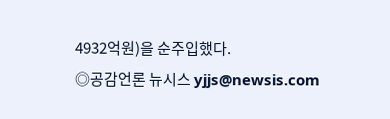4932억원)을 순주입했다.
◎공감언론 뉴시스 yjjs@newsis.com